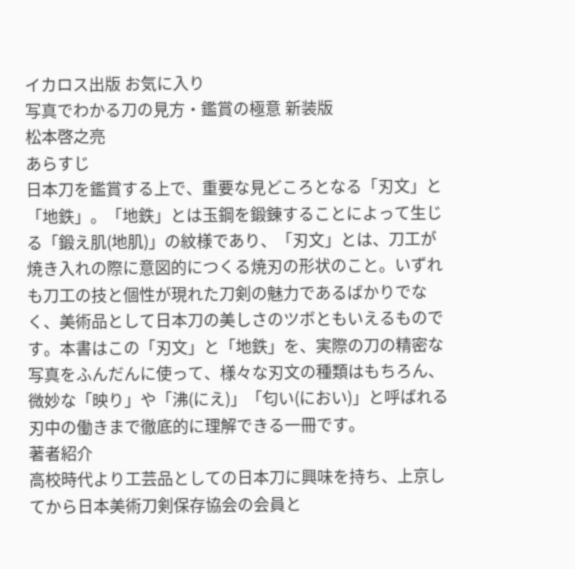イカロス出版 お気に入り
写真でわかる刀の見方・鑑賞の極意 新装版
松本啓之亮
あらすじ
日本刀を鑑賞する上で、重要な見どころとなる「刃文」と「地鉄」。「地鉄」とは玉鋼を鍛錬することによって生じる「鍛え肌(地肌)」の紋様であり、「刃文」とは、刀工が焼き入れの際に意図的につくる焼刃の形状のこと。いずれも刀工の技と個性が現れた刀剣の魅力であるばかりでなく、美術品として日本刀の美しさのツボともいえるものです。本書はこの「刃文」と「地鉄」を、実際の刀の精密な写真をふんだんに使って、様々な刃文の種類はもちろん、微妙な「映り」や「沸(にえ)」「匂い(におい)」と呼ばれる刃中の働きまで徹底的に理解できる一冊です。
著者紹介
高校時代より工芸品としての日本刀に興味を持ち、上京してから日本美術刀剣保存協会の会員と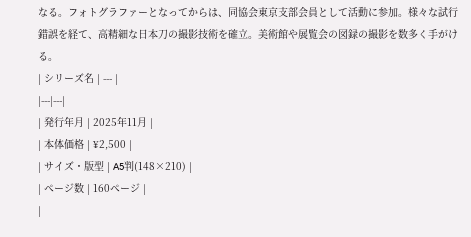なる。フォトグラファーとなってからは、同協会東京支部会員として活動に参加。様々な試行錯誤を経て、高精細な日本刀の撮影技術を確立。美術館や展覧会の図録の撮影を数多く手がける。
| シリーズ名 | --- |
|---|---|
| 発行年月 | 2025年11月 |
| 本体価格 | ¥2,500 |
| サイズ・版型 | A5判(148×210) |
| ページ数 | 160ページ |
|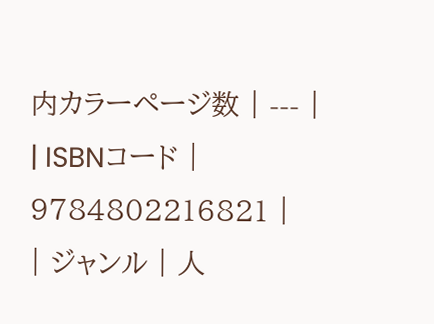内カラーページ数 | --- |
| ISBNコード | 9784802216821 |
| ジャンル | 人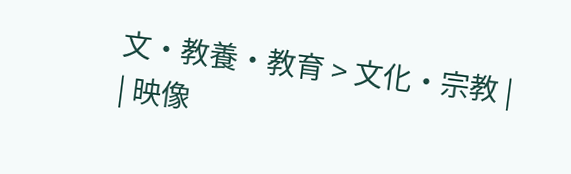文・教養・教育 > 文化・宗教 |
| 映像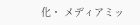化・ メディアミッ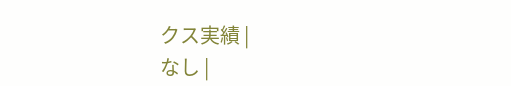クス実績 |
なし |